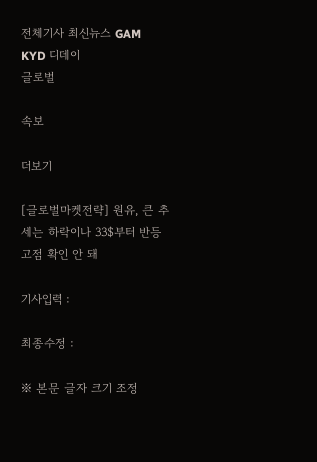전체기사 최신뉴스 GAM
KYD 디데이
글로벌

속보

더보기

[글로벌마켓전략] 원유, 큰 추세는 하락이나 33$부터 반등 고점 확인 안 돼

기사입력 :

최종수정 :

※ 본문 글자 크기 조정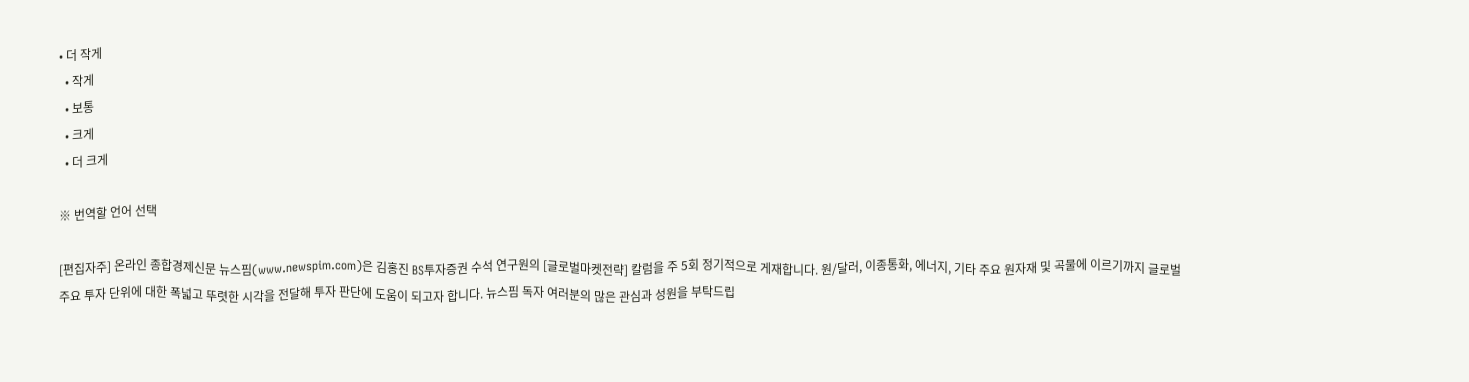• 더 작게
  • 작게
  • 보통
  • 크게
  • 더 크게

※ 번역할 언어 선택

[편집자주] 온라인 종합경제신문 뉴스핌(www.newspim.com)은 김홍진 BS투자증권 수석 연구원의 [글로벌마켓전략] 칼럼을 주 5회 정기적으로 게재합니다. 원/달러, 이종통화, 에너지, 기타 주요 원자재 및 곡물에 이르기까지 글로벌 주요 투자 단위에 대한 폭넓고 뚜렷한 시각을 전달해 투자 판단에 도움이 되고자 합니다. 뉴스핌 독자 여러분의 많은 관심과 성원을 부탁드립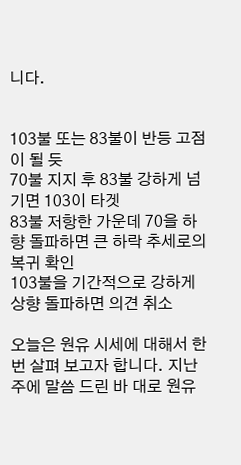니다.


103불 또는 83불이 반등 고점이 될 듯
70불 지지 후 83불 강하게 넘기면 103이 타겟
83불 저항한 가운데 70을 하향 돌파하면 큰 하락 추세로의 복귀 확인
103불을 기간적으로 강하게 상향 돌파하면 의견 취소

오늘은 원유 시세에 대해서 한 번 살펴 보고자 합니다. 지난 주에 말씀 드린 바 대로 원유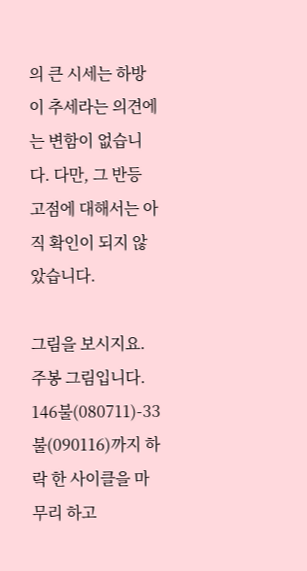의 큰 시세는 하방이 추세라는 의견에는 변함이 없습니다. 다만, 그 반등 고점에 대해서는 아직 확인이 되지 않았습니다.

그림을 보시지요. 주봉 그림입니다. 146불(080711)-33불(090116)까지 하락 한 사이클을 마무리 하고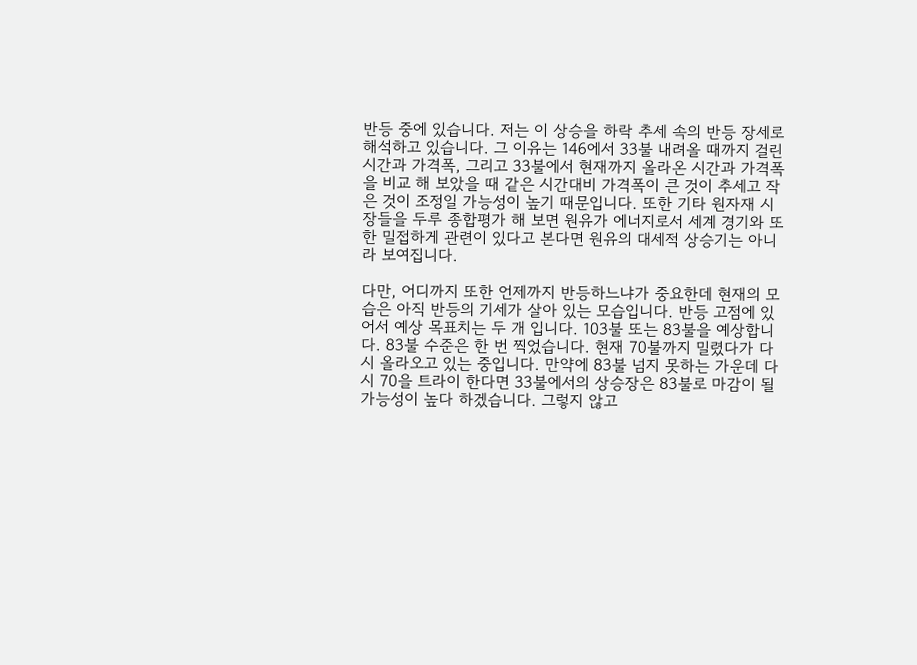반등 중에 있습니다. 저는 이 상승을 하락 추세 속의 반등 장세로 해석하고 있습니다. 그 이유는 146에서 33불 내려올 때까지 걸린 시간과 가격폭, 그리고 33불에서 현재까지 올라온 시간과 가격폭을 비교 해 보았을 때 같은 시간대비 가격폭이 큰 것이 추세고 작은 것이 조정일 가능성이 높기 때문입니다. 또한 기타 원자재 시장들을 두루 종합평가 해 보면 원유가 에너지로서 세계 경기와 또한 밀접하게 관련이 있다고 본다면 원유의 대세적 상승기는 아니라 보여집니다.

다만, 어디까지 또한 언제까지 반등하느냐가 중요한데 현재의 모습은 아직 반등의 기세가 살아 있는 모습입니다. 반등 고점에 있어서 예상 목표치는 두 개 입니다. 103불 또는 83불을 예상합니다. 83불 수준은 한 번 찍었습니다. 현재 70불까지 밀렸다가 다시 올라오고 있는 중입니다. 만약에 83불 넘지 못하는 가운데 다시 70을 트라이 한다면 33불에서의 상승장은 83불로 마감이 될 가능성이 높다 하겠습니다. 그렇지 않고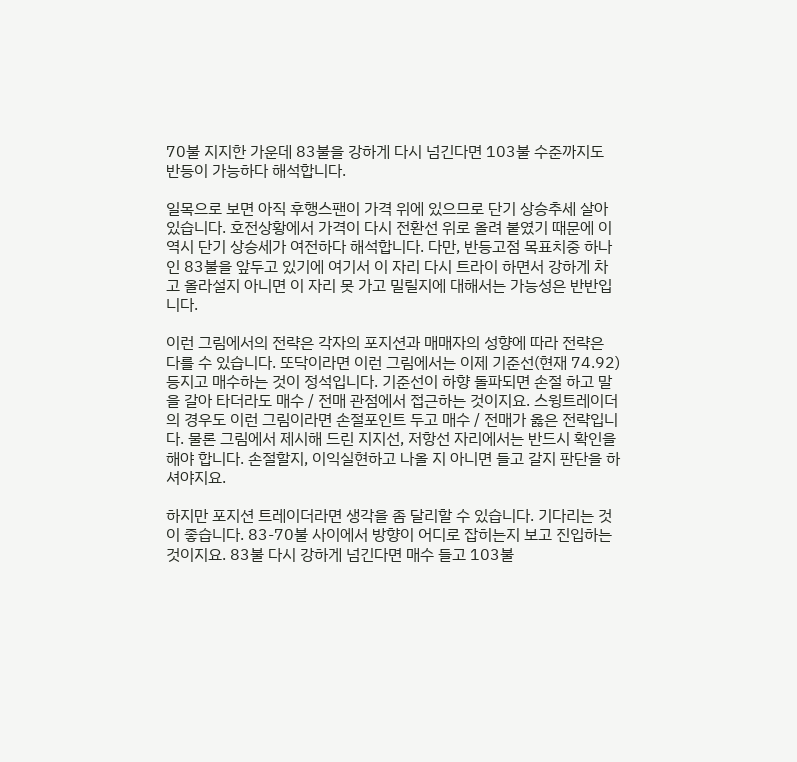70불 지지한 가운데 83불을 강하게 다시 넘긴다면 103불 수준까지도 반등이 가능하다 해석합니다.

일목으로 보면 아직 후행스팬이 가격 위에 있으므로 단기 상승추세 살아 있습니다. 호전상황에서 가격이 다시 전환선 위로 올려 붙였기 때문에 이 역시 단기 상승세가 여전하다 해석합니다. 다만, 반등고점 목표치중 하나인 83불을 앞두고 있기에 여기서 이 자리 다시 트라이 하면서 강하게 차고 올라설지 아니면 이 자리 못 가고 밀릴지에 대해서는 가능성은 반반입니다.

이런 그림에서의 전략은 각자의 포지션과 매매자의 성향에 따라 전략은 다를 수 있습니다. 또닥이라면 이런 그림에서는 이제 기준선(현재 74.92) 등지고 매수하는 것이 정석입니다. 기준선이 하향 돌파되면 손절 하고 말을 갈아 타더라도 매수 / 전매 관점에서 접근하는 것이지요. 스윙트레이더의 경우도 이런 그림이라면 손절포인트 두고 매수 / 전매가 옳은 전략입니다. 물론 그림에서 제시해 드린 지지선, 저항선 자리에서는 반드시 확인을 해야 합니다. 손절할지, 이익실현하고 나올 지 아니면 들고 갈지 판단을 하셔야지요.

하지만 포지션 트레이더라면 생각을 좀 달리할 수 있습니다. 기다리는 것이 좋습니다. 83-70불 사이에서 방향이 어디로 잡히는지 보고 진입하는 것이지요. 83불 다시 강하게 넘긴다면 매수 들고 103불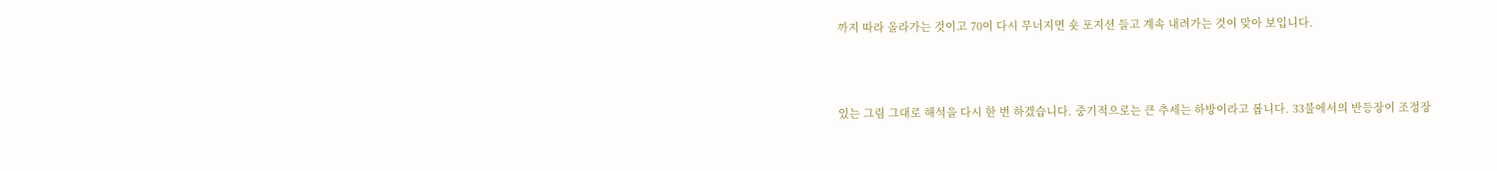까지 따라 올라가는 것이고 70이 다시 무너지면 숏 포지션 들고 계속 내려가는 것이 맞아 보입니다.



있는 그림 그대로 해석을 다시 한 번 하겠습니다. 중기적으로는 큰 추세는 하방이라고 봅니다. 33불에서의 반등장이 조정장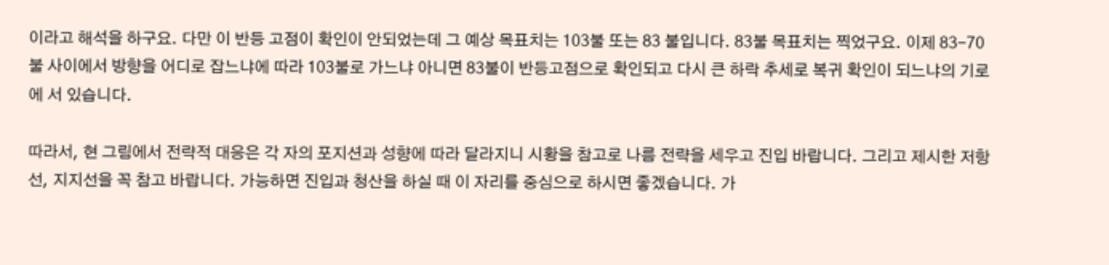이라고 해석을 하구요. 다만 이 반등 고점이 확인이 안되었는데 그 예상 목표치는 103불 또는 83 불입니다. 83불 목표치는 찍었구요. 이제 83-70불 사이에서 방향을 어디로 잡느냐에 따라 103불로 가느냐 아니면 83불이 반등고점으로 확인되고 다시 큰 하락 추세로 복귀 확인이 되느냐의 기로에 서 있습니다.

따라서, 현 그림에서 전략적 대응은 각 자의 포지션과 성향에 따라 달라지니 시황을 참고로 나름 전략을 세우고 진입 바랍니다. 그리고 제시한 저항선, 지지선을 꼭 참고 바랍니다. 가능하면 진입과 청산을 하실 때 이 자리를 중심으로 하시면 좋겠습니다. 가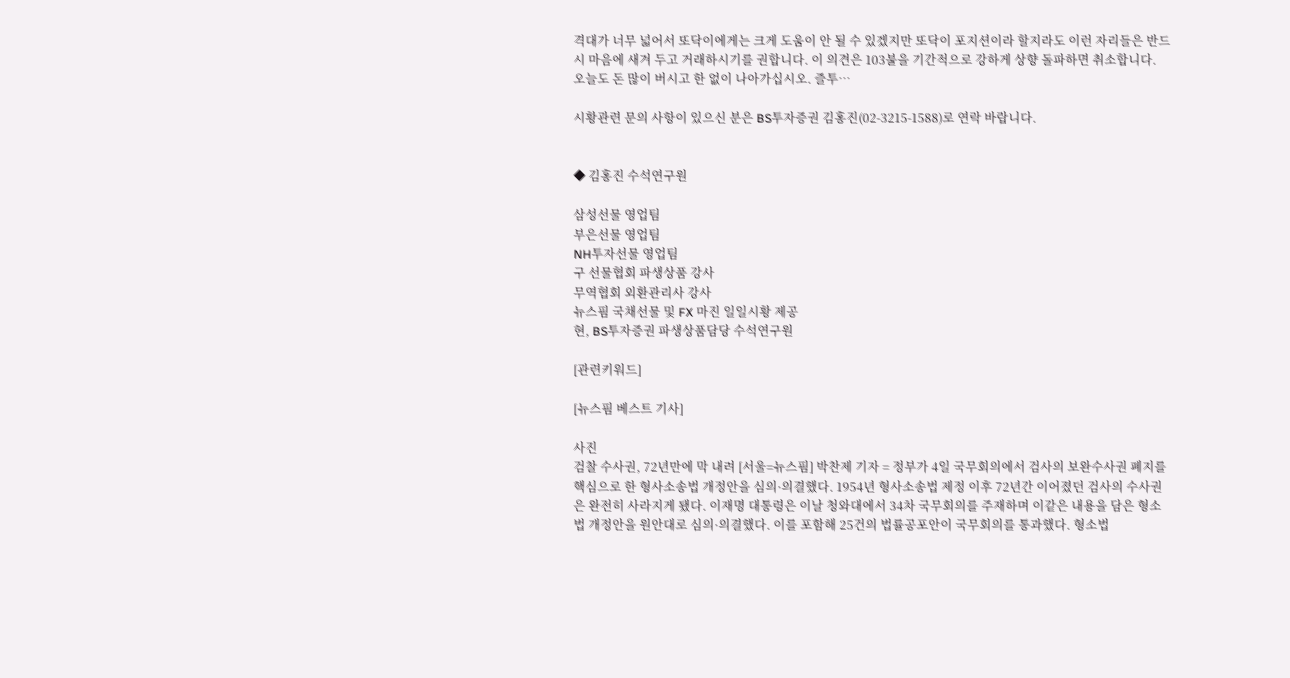격대가 너무 넓어서 또닥이에게는 크게 도움이 안 될 수 있겠지만 또닥이 포지션이라 할지라도 이런 자리들은 반드시 마음에 새겨 두고 거래하시기를 권합니다. 이 의견은 103불을 기간적으로 강하게 상향 돌파하면 취소합니다. 오늘도 돈 많이 버시고 한 없이 나아가십시오. 즐투…

시황관련 문의 사항이 있으신 분은 BS투자증권 김홍진(02-3215-1588)로 연락 바랍니다.


◆ 김홍진 수석연구원

삼성선물 영업팀
부은선물 영업팀
NH투자선물 영업팀
구 선물협회 파생상품 강사
무역협회 외환관리사 강사
뉴스핌 국채선물 및 FX 마진 일일시황 제공
현, BS투자증권 파생상품담당 수석연구원

[관련키워드]

[뉴스핌 베스트 기사]

사진
검찰 수사권, 72년만에 막 내려 [서울=뉴스핌] 박찬제 기자 = 정부가 4일 국무회의에서 검사의 보완수사권 폐지를 핵심으로 한 형사소송법 개정안을 심의·의결했다. 1954년 형사소송법 제정 이후 72년간 이어졌던 검사의 수사권은 완전히 사라지게 됐다. 이재명 대통령은 이날 청와대에서 34차 국무회의를 주재하며 이같은 내용을 담은 형소법 개정안을 원안대로 심의·의결했다. 이를 포함해 25건의 법률공포안이 국무회의를 통과했다. 형소법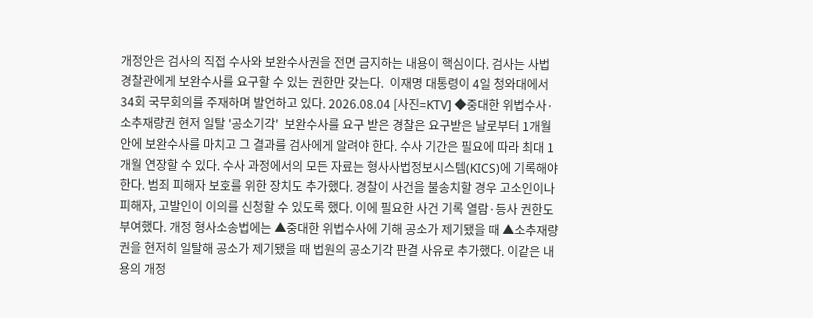개정안은 검사의 직접 수사와 보완수사권을 전면 금지하는 내용이 핵심이다. 검사는 사법경찰관에게 보완수사를 요구할 수 있는 권한만 갖는다.  이재명 대통령이 4일 청와대에서 34회 국무회의를 주재하며 발언하고 있다. 2026.08.04 [사진=KTV] ◆중대한 위법수사·소추재량권 현저 일탈 '공소기각'  보완수사를 요구 받은 경찰은 요구받은 날로부터 1개월 안에 보완수사를 마치고 그 결과를 검사에게 알려야 한다. 수사 기간은 필요에 따라 최대 1개월 연장할 수 있다. 수사 과정에서의 모든 자료는 형사사법정보시스템(KICS)에 기록해야 한다. 범죄 피해자 보호를 위한 장치도 추가했다. 경찰이 사건을 불송치할 경우 고소인이나 피해자, 고발인이 이의를 신청할 수 있도록 했다. 이에 필요한 사건 기록 열람·등사 권한도 부여했다. 개정 형사소송법에는 ▲중대한 위법수사에 기해 공소가 제기됐을 때 ▲소추재량권을 현저히 일탈해 공소가 제기됐을 때 법원의 공소기각 판결 사유로 추가했다. 이같은 내용의 개정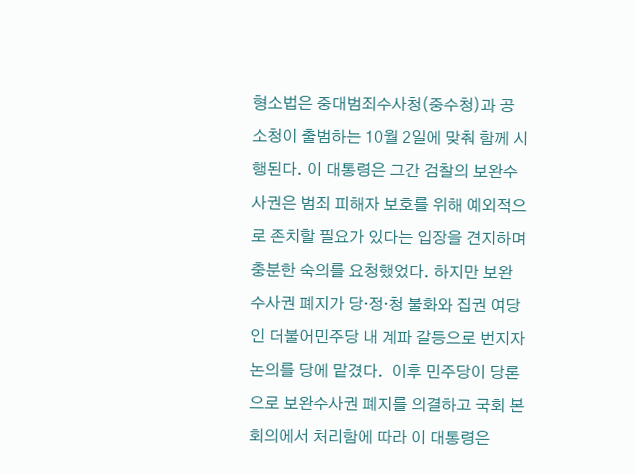형소법은 중대범죄수사청(중수청)과 공소청이 출범하는 10월 2일에 맞춰 함께 시행된다. 이 대통령은 그간 검찰의 보완수사권은 범죄 피해자 보호를 위해 예외적으로 존치할 필요가 있다는 입장을 견지하며 충분한 숙의를 요청했었다. 하지만 보완수사권 폐지가 당·정·청 불화와 집권 여당인 더불어민주당 내 계파 갈등으로 번지자 논의를 당에 맡겼다.  이후 민주당이 당론으로 보완수사권 폐지를 의결하고 국회 본회의에서 처리함에 따라 이 대통령은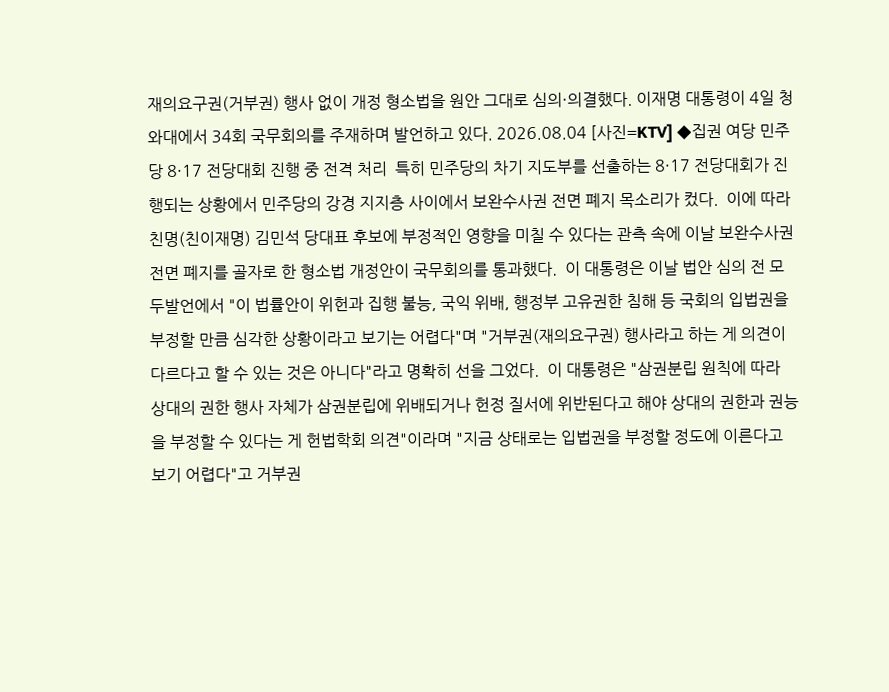재의요구권(거부권) 행사 없이 개정 형소법을 원안 그대로 심의·의결했다. 이재명 대통령이 4일 청와대에서 34회 국무회의를 주재하며 발언하고 있다. 2026.08.04 [사진=KTV] ◆집권 여당 민주당 8·17 전당대회 진행 중 전격 처리  특히 민주당의 차기 지도부를 선출하는 8·17 전당대회가 진행되는 상황에서 민주당의 강경 지지층 사이에서 보완수사권 전면 폐지 목소리가 컸다.  이에 따라 친명(친이재명) 김민석 당대표 후보에 부정적인 영향을 미칠 수 있다는 관측 속에 이날 보완수사권 전면 폐지를 골자로 한 형소법 개정안이 국무회의를 통과했다.  이 대통령은 이날 법안 심의 전 모두발언에서 "이 법률안이 위헌과 집행 불능, 국익 위배, 행정부 고유권한 침해 등 국회의 입법권을 부정할 만큼 심각한 상황이라고 보기는 어렵다"며 "거부권(재의요구권) 행사라고 하는 게 의견이 다르다고 할 수 있는 것은 아니다"라고 명확히 선을 그었다.  이 대통령은 "삼권분립 원칙에 따라 상대의 권한 행사 자체가 삼권분립에 위배되거나 헌정 질서에 위반된다고 해야 상대의 권한과 권능을 부정할 수 있다는 게 헌법학회 의견"이라며 "지금 상태로는 입법권을 부정할 정도에 이른다고 보기 어렵다"고 거부권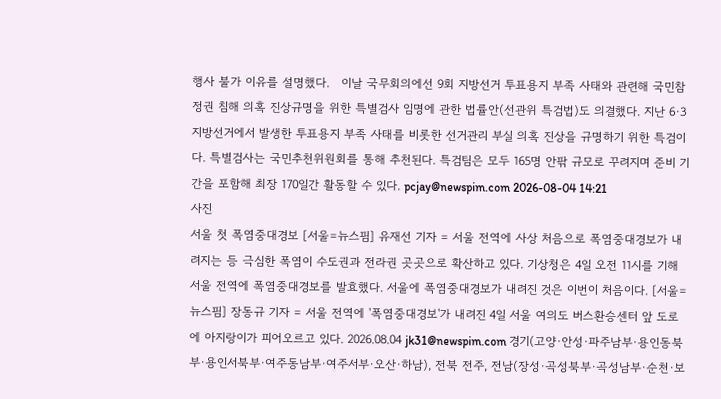행사 불가 이유를 설명했다.   이날 국무회의에선 9회 지방선거 투표용지 부족 사태와 관련해 국민참정권 침해 의혹 진상규명을 위한 특별검사 임명에 관한 법률안(선관위 특검법)도 의결했다. 지난 6·3 지방선거에서 발생한 투표용지 부족 사태를 비롯한 선거관리 부실 의혹 진상을 규명하기 위한 특검이다. 특별검사는 국민추천위원회를 통해 추천된다. 특검팀은 모두 165명 안팎 규모로 꾸려지며 준비 기간을 포함해 최장 170일간 활동할 수 있다. pcjay@newspim.com 2026-08-04 14:21
사진
서울 첫 폭염중대경보 [서울=뉴스핌] 유재선 기자 = 서울 전역에 사상 처음으로 폭염중대경보가 내려지는 등 극심한 폭염이 수도권과 전라권 곳곳으로 확산하고 있다. 기상청은 4일 오전 11시를 기해 서울 전역에 폭염중대경보를 발효했다. 서울에 폭염중대경보가 내려진 것은 이번이 처음이다. [서울=뉴스핌] 장동규 기자 = 서울 전역에 '폭염중대경보'가 내려진 4일 서울 여의도 버스환승센터 앞 도로에 아지랑이가 피어오르고 있다. 2026.08.04 jk31@newspim.com 경기(고양·안성·파주남부·용인동북부·용인서북부·여주동남부·여주서부·오산·하남), 전북 전주, 전남(장성·곡성북부·곡성남부·순천·보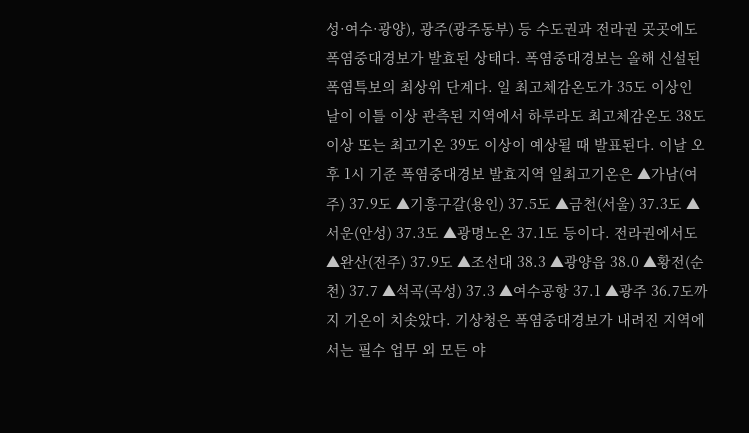성·여수·광양), 광주(광주동부) 등 수도권과 전라권 곳곳에도 폭염중대경보가 발효된 상태다. 폭염중대경보는 올해 신설된 폭염특보의 최상위 단계다. 일 최고체감온도가 35도 이상인 날이 이틀 이상 관측된 지역에서 하루라도 최고체감온도 38도 이상 또는 최고기온 39도 이상이 예상될 때 발표된다. 이날 오후 1시 기준 폭염중대경보 발효지역 일최고기온은 ▲가남(여주) 37.9도 ▲기흥구갈(용인) 37.5도 ▲금천(서울) 37.3도 ▲서운(안성) 37.3도 ▲광명노온 37.1도 등이다. 전라권에서도 ▲완산(전주) 37.9도 ▲조선대 38.3 ▲광양읍 38.0 ▲황전(순천) 37.7 ▲석곡(곡성) 37.3 ▲여수공항 37.1 ▲광주 36.7도까지 기온이 치솟았다. 기상청은 폭염중대경보가 내려진 지역에서는 필수 업무 외 모든 야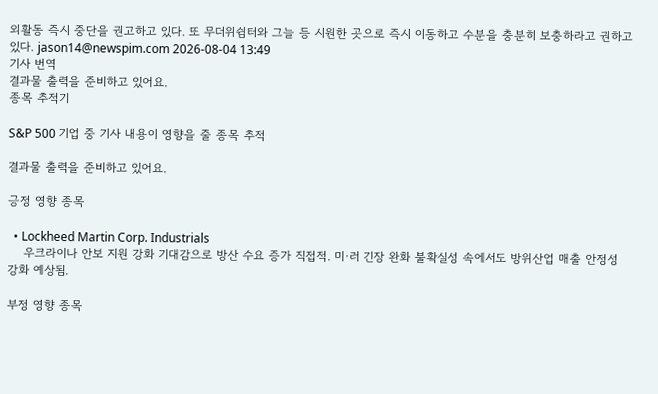외활동 즉시 중단을 권고하고 있다. 또 무더위쉼터와 그늘 등 시원한 곳으로 즉시 이동하고 수분을 충분히 보충하라고 권하고 있다. jason14@newspim.com 2026-08-04 13:49
기사 번역
결과물 출력을 준비하고 있어요.
종목 추적기

S&P 500 기업 중 기사 내용이 영향을 줄 종목 추적

결과물 출력을 준비하고 있어요.

긍정 영향 종목

  • Lockheed Martin Corp. Industrials
    우크라이나 안보 지원 강화 기대감으로 방산 수요 증가 직접적. 미·러 긴장 완화 불확실성 속에서도 방위산업 매출 안정성 강화 예상됨.

부정 영향 종목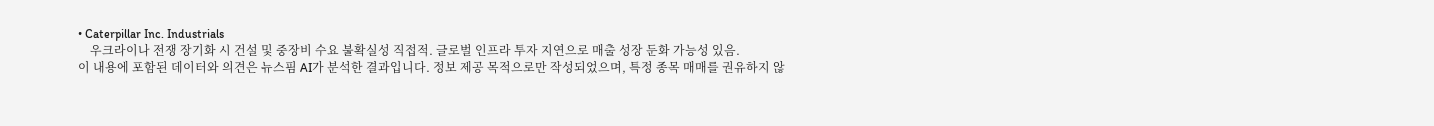• Caterpillar Inc. Industrials
    우크라이나 전쟁 장기화 시 건설 및 중장비 수요 불확실성 직접적. 글로벌 인프라 투자 지연으로 매출 성장 둔화 가능성 있음.
이 내용에 포함된 데이터와 의견은 뉴스핌 AI가 분석한 결과입니다. 정보 제공 목적으로만 작성되었으며, 특정 종목 매매를 권유하지 않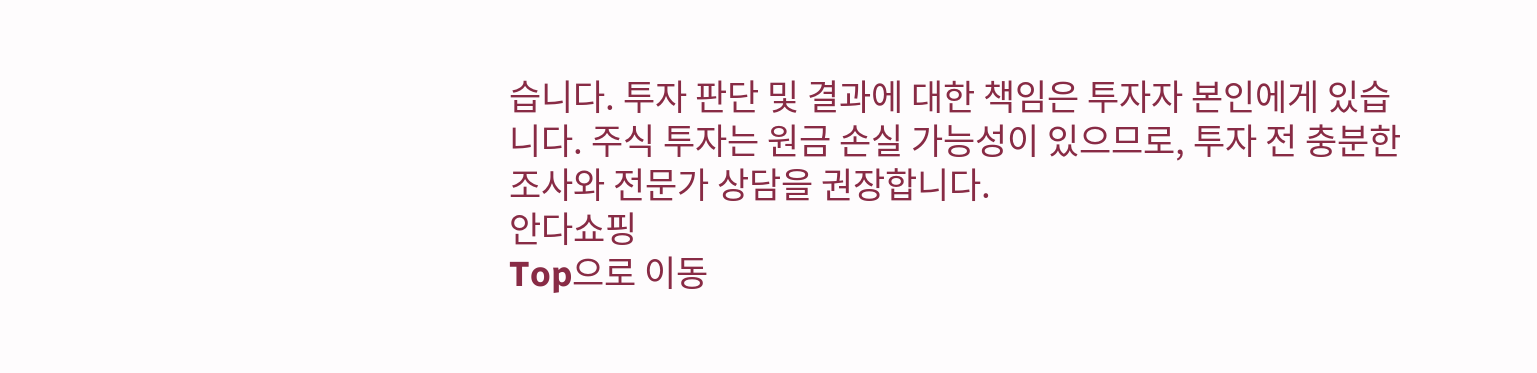습니다. 투자 판단 및 결과에 대한 책임은 투자자 본인에게 있습니다. 주식 투자는 원금 손실 가능성이 있으므로, 투자 전 충분한 조사와 전문가 상담을 권장합니다.
안다쇼핑
Top으로 이동